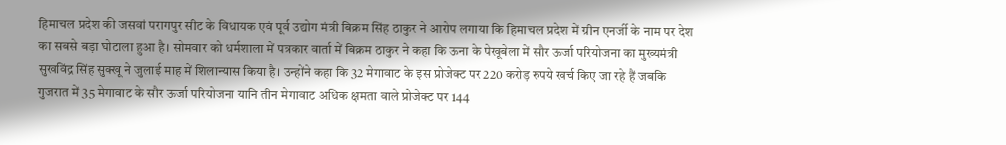हिमाचल प्रदेश की जसवां परागपुर सीट के विधायक एवं पूर्व उद्योग मंत्री बिक्रम सिंह ठाकुर ने आरोप लगाया कि हिमाचल प्रदेश में ग्रीन एनर्जी के नाम पर देश का सबसे बड़ा घोटाला हुआ है। सोमवार को धर्मशाला में पत्रकार वार्ता में बिक्रम ठाकुर ने कहा कि ऊना के पेखूबेला में सौर ऊर्जा परियोजना का मुख्यमंत्री सुखविंद्र सिंह सुक्खू ने जुलाई माह में शिलान्यास किया है। उन्होंने कहा कि 32 मेगावाट के इस प्रोजेक्ट पर 220 करोड़ रुपये खर्च किए जा रहे हैं जबकि गुजरात में 35 मेगावाट के सौर ऊर्जा परियोजना यानि तीन मेगावाट अधिक क्षमता वाले प्रोजेक्ट पर 144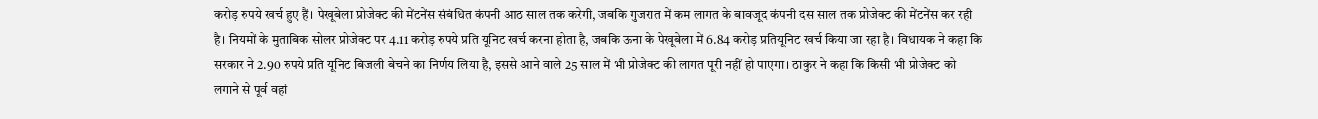करोड़ रुपये खर्च हुए हैं। पेखूबेला प्रोजेक्ट की मेंटनेंस संबंधित कंपनी आठ साल तक करेगी, जबकि गुजरात में कम लागत के बावजूद कंपनी दस साल तक प्रोजेक्ट की मेंटनेंस कर रही है। नियमों के मुताबिक सोलर प्रोजेक्ट पर 4.11 करोड़ रुपये प्रति यूनिट खर्च करना होता है, जबकि ऊना के पेखूबेला में 6.84 करोड़ प्रतियूनिट खर्च किया जा रहा है। विधायक ने कहा कि सरकार ने 2.90 रुपये प्रति यूनिट बिजली बेचने का निर्णय लिया है, इससे आने वाले 25 साल में भी प्रोजेक्ट की लागत पूरी नहीं हो पाएगा। ठाकुर ने कहा कि किसी भी प्रोजेक्ट को लगाने से पूर्व वहां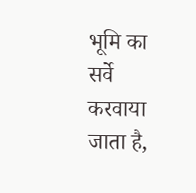भूमि का सर्वे करवाया जाता है,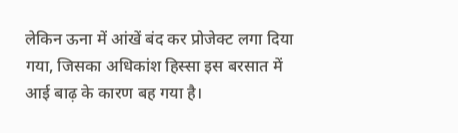लेकिन ऊना में आंखें बंद कर प्रोजेक्ट लगा दिया गया, जिसका अधिकांश हिस्सा इस बरसात में आई बाढ़ के कारण बह गया है।